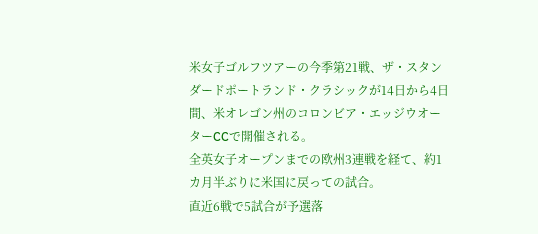米女子ゴルフツアーの今季第21戦、ザ・スタンダードポートランド・クラシックが14日から4日間、米オレゴン州のコロンビア・エッジウオーターCCで開催される。
全英女子オープンまでの欧州3連戦を経て、約1カ月半ぶりに米国に戻っての試合。
直近6戦で5試合が予選落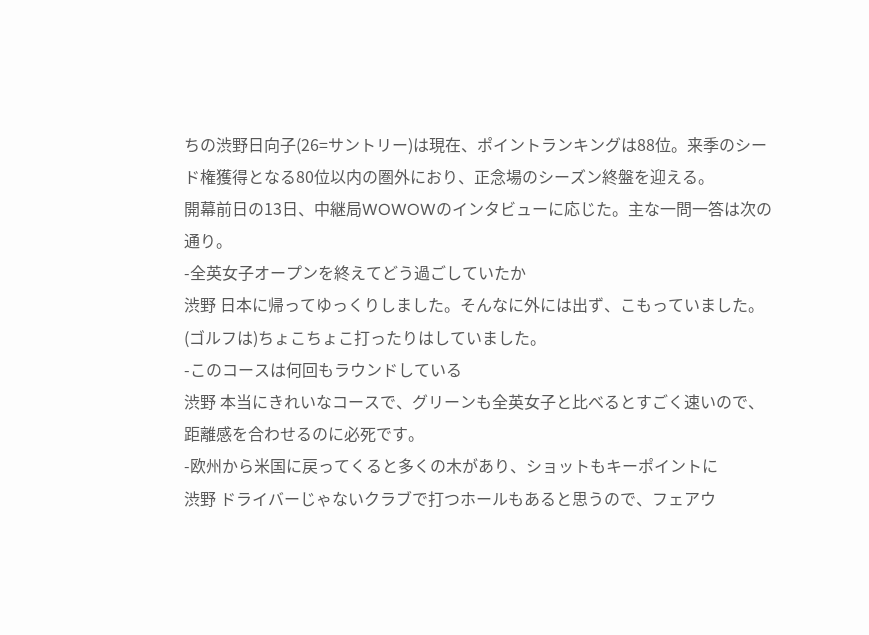ちの渋野日向子(26=サントリー)は現在、ポイントランキングは88位。来季のシード権獲得となる80位以内の圏外におり、正念場のシーズン終盤を迎える。
開幕前日の13日、中継局WOWOWのインタビューに応じた。主な一問一答は次の通り。
-全英女子オープンを終えてどう過ごしていたか
渋野 日本に帰ってゆっくりしました。そんなに外には出ず、こもっていました。(ゴルフは)ちょこちょこ打ったりはしていました。
-このコースは何回もラウンドしている
渋野 本当にきれいなコースで、グリーンも全英女子と比べるとすごく速いので、距離感を合わせるのに必死です。
-欧州から米国に戻ってくると多くの木があり、ショットもキーポイントに
渋野 ドライバーじゃないクラブで打つホールもあると思うので、フェアウ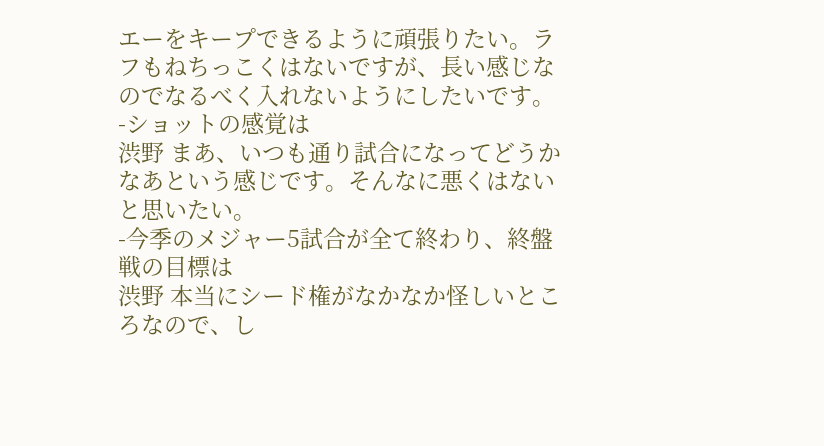エーをキープできるように頑張りたい。ラフもねちっこくはないですが、長い感じなのでなるべく入れないようにしたいです。
-ショットの感覚は
渋野 まあ、いつも通り試合になってどうかなあという感じです。そんなに悪くはないと思いたい。
-今季のメジャー5試合が全て終わり、終盤戦の目標は
渋野 本当にシード権がなかなか怪しいところなので、し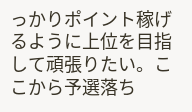っかりポイント稼げるように上位を目指して頑張りたい。ここから予選落ち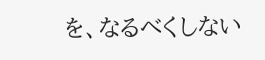を、なるべくしない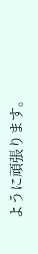ように頑張ります。